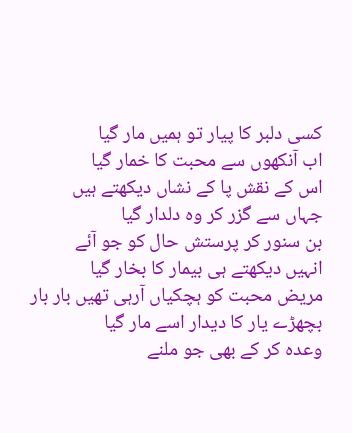کسی دلبر کا پیار تو ہمیں مار گیا
اب آنکھوں سے محبت کا خمار گیا
اس کے نقش پا کے نشاں دیکھتے ہیں
جہاں سے گزر کر وہ دلدار گیا
بن سنور کر پرستش حال کو جو آئے
انہیں دیکھتے ہی بیمار کا بخار گیا
مریض محبت کو ہچکیاں آرہی تھیں بار بار
بچھڑے یار کا دیدار اسے مار گیا
وعدہ کر کے بھی جو ملنے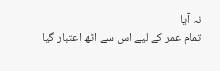نہ آیا
تمام عمر کے لیے اس سے اٹھ اعتبار گیا